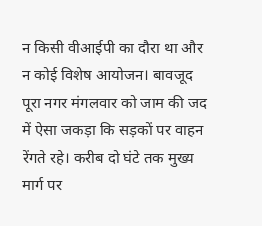न किसी वीआईपी का दौरा था और न कोई विशेष आयोजन। बावजूद पूरा नगर मंगलवार को जाम की जद में ऐसा जकड़ा कि सड़कों पर वाहन रेंगते रहे। करीब दो घंटे तक मुख्य मार्ग पर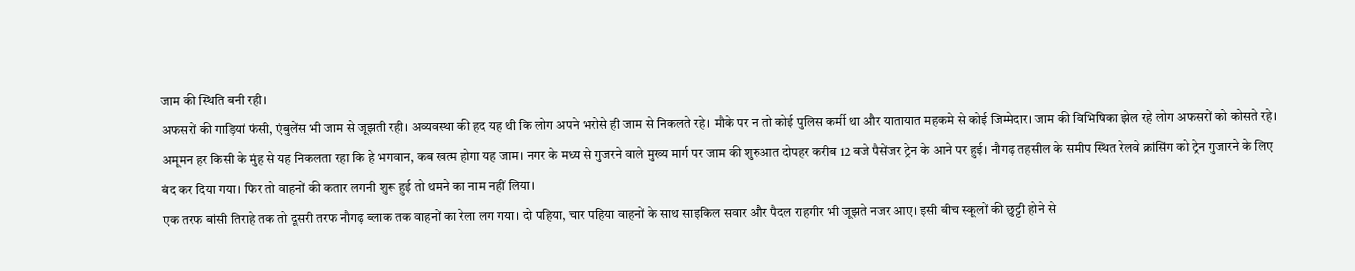जाम की स्थिति बनी रही।
अफसरों की गाड़ियां फंसी, एंबुलेंस भी जाम से जूझती रही। अव्यवस्था की हद यह थी कि लोग अपने भरोसे ही जाम से निकलते रहे। मौके पर न तो कोई पुलिस कर्मी था और यातायात महकमे से कोई जिम्मेदार। जाम की विभिषिका झेल रहे लोग अफसरों को कोसते रहे।
अमूमन हर किसी के मुंह से यह निकलता रहा कि हे भगवान, कब खत्म होगा यह जाम। नगर के मध्य से गुजरने वाले मुख्य मार्ग पर जाम की शुरुआत दोपहर करीब 12 बजे पैसेंजर ट्रेन के आने पर हुई। नौगढ़ तहसील के समीप स्थित रेलवे क्रांसिंग को ट्रेन गुजारने के लिए बंद कर दिया गया। फिर तो वाहनों की कतार लगनी शुरू हुई तो थमने का नाम नहीं लिया।
एक तरफ बांसी तिराहे तक तो दूसरी तरफ नौगढ़ ब्लाक तक वाहनों का रेला लग गया। दो पहिया, चार पहिया वाहनों के साथ साइकिल सवार और पैदल राहगीर भी जूझते नजर आए। इसी बीच स्कूलों की छुट्टी होने से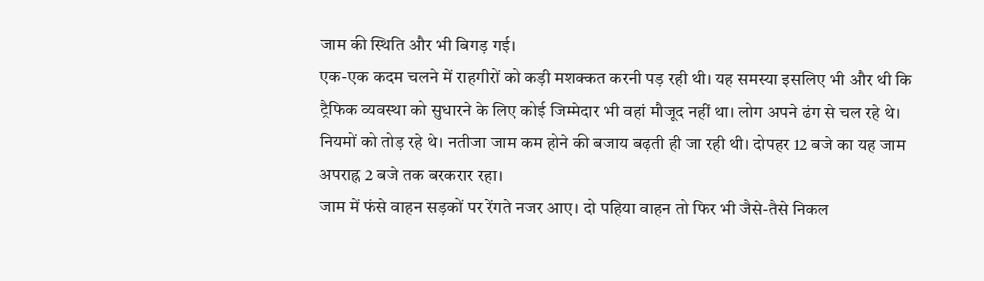जाम की स्थिति और भी बिगड़ गई।
एक-एक कदम चलने में राहगीरों को कड़ी मशक्कत करनी पड़ रही थी। यह समस्या इसलिए भी और थी कि ट्रैफिक व्यवस्था को सुधारने के लिए कोई जिम्मेदार भी वहां मौजूद नहीं था। लोग अपने ढंग से चल रहे थे। नियमों को तोड़ रहे थे। नतीजा जाम कम होने की बजाय बढ़ती ही जा रही थी। दोपहर 12 बजे का यह जाम अपराह्न 2 बजे तक बरकरार रहा।
जाम में फंसे वाहन सड़कों पर रेंगते नजर आए। दो पहिया वाहन तो फिर भी जैसे-तैसे निकल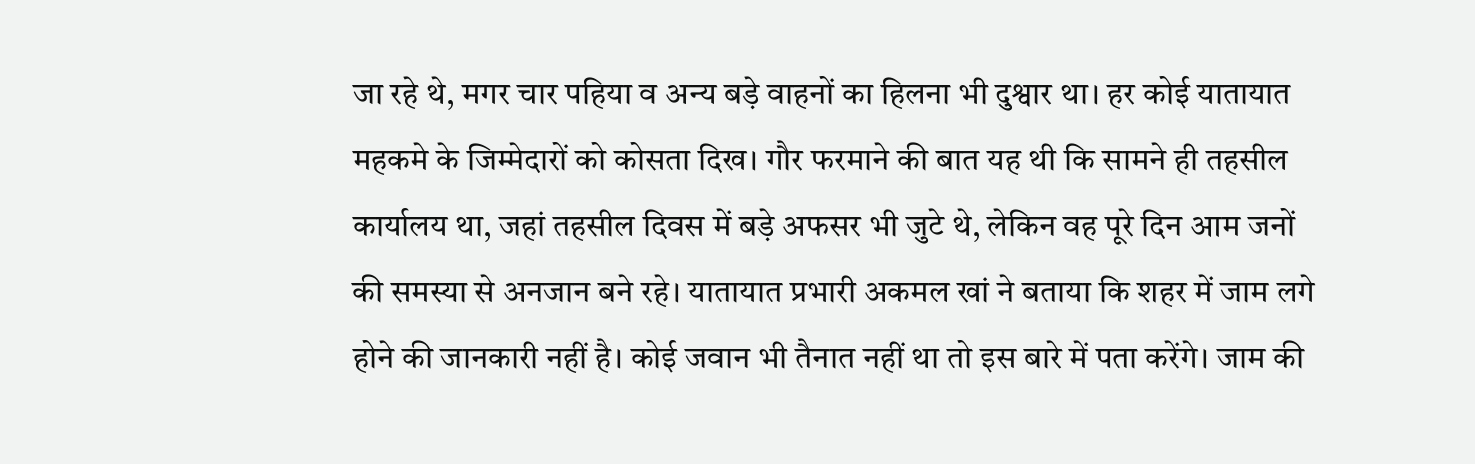जा रहे थे, मगर चार पहिया व अन्य बड़े वाहनों का हिलना भी दुश्वार था। हर कोई यातायात महकमे के जिम्मेदारों को कोसता दिख। गौर फरमाने की बात यह थी कि सामने ही तहसील कार्यालय था, जहां तहसील दिवस में बड़े अफसर भी जुटे थे, लेकिन वह पूरे दिन आम जनों की समस्या से अनजान बने रहे। यातायात प्रभारी अकमल खां ने बताया कि शहर में जाम लगे होने की जानकारी नहीं है। कोई जवान भी तैनात नहीं था तो इस बारे में पता करेंगे। जाम की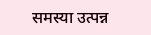समस्या उत्पन्न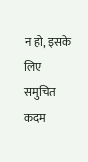न हो, इसके लिए समुचित कदम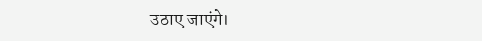उठाए जाएंगे।